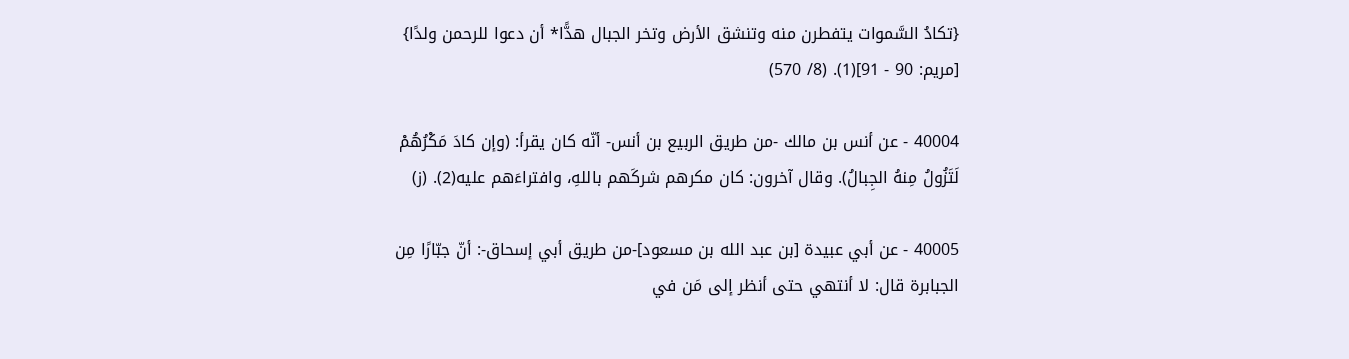{تكادُ السَّموات يتفطرن منه وتنشق الأرض وتخر الجبال هدًّا* أن دعوا للرحمن ولدًا} [مريم: 90 - 91](1). (8/ 570)

40004 - عن أنس بن مالك -من طريق الربيع بن أنس- أنّه كان يقرأ: (وإن كادَ مَكْرُهُمْ لَتَزُولُ مِنهُ الجِبالُ). وقال آخرون: كان مكرهم شركَهم باللهِ، وافتراءَهم عليه(2). (ز)

40005 - عن أبي عبيدة [بن عبد الله بن مسعود]-من طريق أبي إسحاق-: أنّ جبّارًا مِن الجبابرة قال: لا أنتهي حتى أنظر إلى مَن في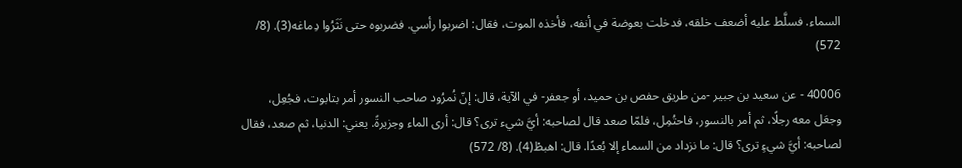السماء. فسلَّط عليه أضعف خلقه، فدخلت بعوضة في أنفه، فأخذه الموت، فقال: اضربوا رأسي. فضربوه حتى نَثَرُوا دِماغه(3). (8/ 572)

40006 - عن سعيد بن جبير -من طريق حفص بن حميد، أو جعفر- في الآية، قال: إنّ نُمرُود صاحب النسور أمر بتابوت، فجُعِل، وجعَل معه رجلًا، ثم أمر بالنسور، فاحتُمِل، فلمّا صعد قال لصاحبه: أيَّ شيء ترى؟ قال: أرى الماء وجزيرةً. يعني: الدنيا، ثم صعد، فقال لصاحبه: أيَّ شيءٍ ترى؟ قال: ما نزداد من السماء إلا بُعدًا. قال: اهبطْ(4). (8/ 572)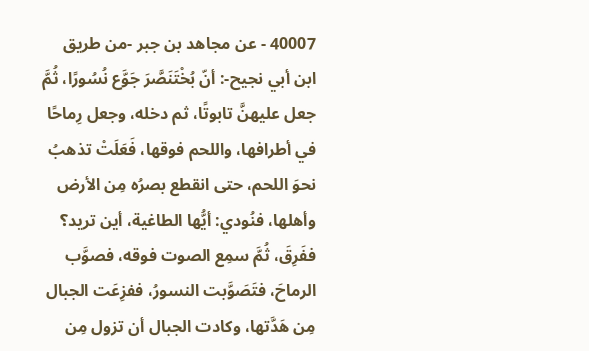40007 - عن مجاهد بن جبر -من طريق ابن أبي نجيح-: أنّ بُخْتَنَصَّرَ جَوَّع نُسُورًا، ثُمَّ جعل عليهنَّ تابوتًا، ثم دخله، وجعل رِماحًا في أطرافها، واللحم فوقها، فَعَلَتْ تذهبُ نحوَ اللحم، حتى انقطع بصرُه مِن الأرض وأهلها، فنُودي: أيُّها الطاغية، أين تريد؟ ففَرِقَ، ثُمَّ سمِع الصوت فوقه، فصوَّب الرماحَ، فتَصَوَّبت النسورُ، ففزِعَت الجبال مِن هَدَّتها، وكادت الجبال أن تزول مِن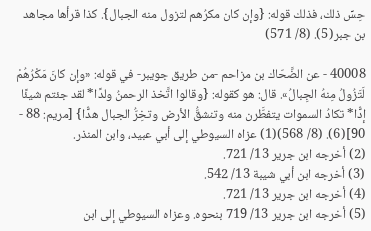حِسِّ ذلك، فذلك قوله: {وإن كان مكرُهم لتزول منه الجبال}. كذا قرأها مجاهد بن جبر(5). (8/ 571)

40008 - عن الضَّحّاك بن مزاحم -من طريق جويبر- في قوله: «وإن كانَ مَكْرُهُمْ لَتَزُولُ مِنهُ الجِبالُ». قال: هو كقوله: {وقالوا اتَّخذ الرحمنُ ولدًا* لقد جئتم شيئًا إدًّا* تكادُ السموات يتفطَّرن منه وتنشقُّ الأرض وتخِرُّ الجبال هدًّا} [مريم: 88 - 90](6). (8/ 568)(1) عزاه السيوطي إلى أبي عبيد، وابن المنذر.
(2) أخرجه ابن جرير 13/ 721.
(3) أخرجه ابن أبي شيبة 13/ 542.
(4) أخرجه ابن جرير 13/ 721.
(5) أخرجه ابن جرير 13/ 719 بنحوه. وعزاه السيوطي إلى ابن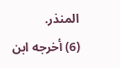المنذر.
(6) أخرجه ابن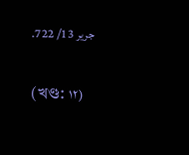جرير 13/ 722.

(খণ্ড: ١٢)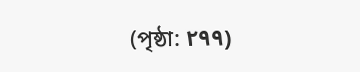(পৃষ্ঠা: ٢٩٩)